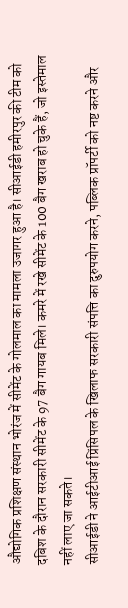औद्योगिक प्रशिक्षण संस्थान भोरंज में सीमेंट के गोलमाल का मामला उजागर हुआ है। सीआईडी हमीरपुर की टीम को दबिश के दौरान सरकारी सीमेंट के 97 बैग गायब मिले। कमरे में रखे सीमेंट के 100 बैग खराब हो चुके हैं, जो इस्तेमाल नहीं लाए जा सकते।
सीआईडी ने आईटीआई प्रिंसिपल के खिलाफ सरकारी संपत्ति का दुरुपयोग करने, पब्लिक प्रॉपर्टी को नष्ट करने और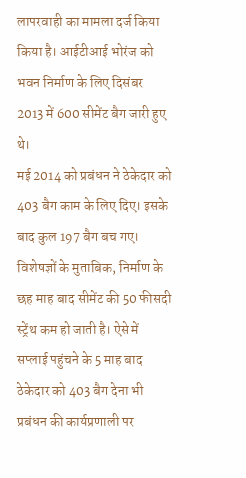लापरवाही का मामला दर्ज किया किया है। आईटीआई भोरंज को भवन निर्माण के लिए दिसंबर 2013 में 600 सीमेंट बैग जारी हुए थे।
मई 2014 को प्रबंधन ने ठेकेदार को 403 बैग काम के लिए दिए। इसके बाद कुल 197 बैग बच गए। विशेषज्ञों के मुताबिक, निर्माण के छह माह बाद सीमेंट की 50 फीसदी स्ट्रेंथ कम हो जाती है। ऐसे में सप्लाई पहुंचने के 5 माह बाद ठेकेदार को 403 बैग देना भी प्रबंधन की कार्यप्रणाली पर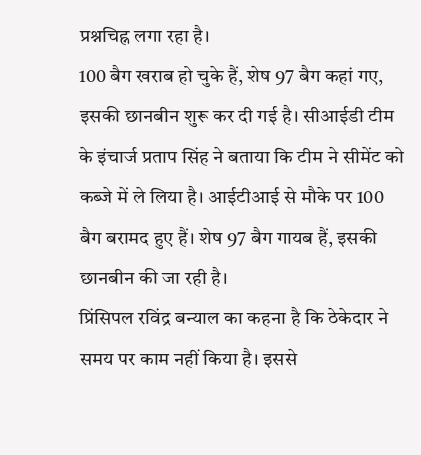प्रश्नचिह्न लगा रहा है।
100 बैग खराब हो चुके हैं, शेष 97 बैग कहां गए, इसकी छानबीन शुरू कर दी गई है। सीआईडी टीम के इंचार्ज प्रताप सिंह ने बताया कि टीम ने सीमेंट को कब्जे में ले लिया है। आईटीआई से मौके पर 100 बैग बरामद हुए हैं। शेष 97 बैग गायब हैं, इसकी छानबीन की जा रही है।
प्रिंसिपल रविंद्र बन्याल का कहना है कि ठेकेदार ने समय पर काम नहीं किया है। इससे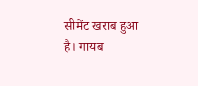सीमेंट खराब हुआ है। गायब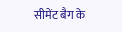सीमेंट बैग के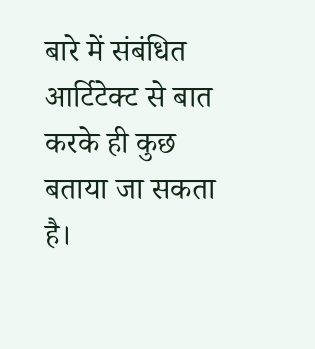बारे में संबंधित आर्टिटेक्ट से बात करके ही कुछ बताया जा सकता है।